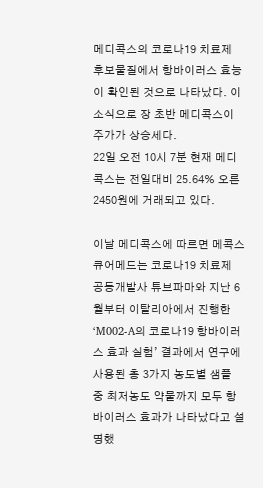메디콕스의 코로나19 치료제 후보물질에서 항바이러스 효능이 확인된 것으로 나타났다. 이 소식으로 장 초반 메디콕스이 주가가 상승세다.
22일 오전 10시 7분 현재 메디콕스는 전일대비 25.64% 오른 2450원에 거래되고 있다.

이날 메디콕스에 따르면 메콕스큐어메드는 코로나19 치료제 공동개발사 튜브파마와 지난 6월부터 이탈리아에서 진행한 ‘M002-A의 코로나19 항바이러스 효과 실험’ 결과에서 연구에 사용된 총 3가지 농도별 샘플 중 최저농도 약물까지 모두 항바이러스 효과가 나타났다고 설명했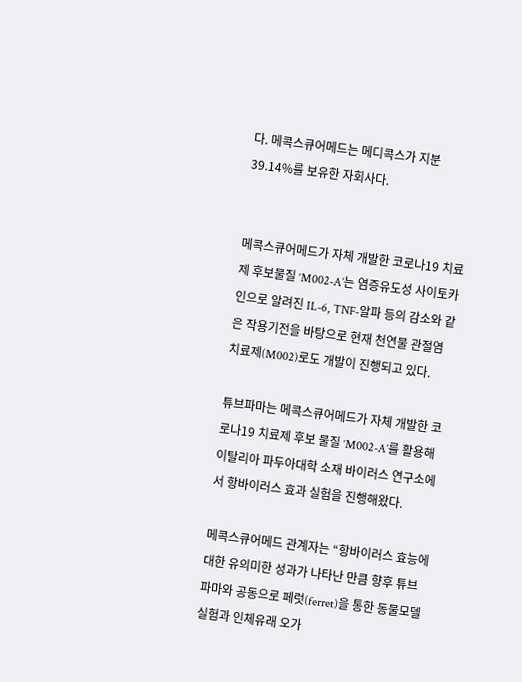다. 메콕스큐어메드는 메디콕스가 지분 39.14%를 보유한 자회사다.


메콕스큐어메드가 자체 개발한 코로나19 치료제 후보물질 ‘M002-A’는 염증유도성 사이토카인으로 알려진 IL-6, TNF-알파 등의 감소와 같은 작용기전을 바탕으로 현재 천연물 관절염 치료제(M002)로도 개발이 진행되고 있다.

튜브파마는 메콕스큐어메드가 자체 개발한 코로나19 치료제 후보 물질 ‘M002-A’를 활용해 이탈리아 파두아대학 소재 바이러스 연구소에서 항바이러스 효과 실험을 진행해왔다.

메콕스큐어메드 관계자는 “항바이러스 효능에 대한 유의미한 성과가 나타난 만큼 향후 튜브파마와 공동으로 페럿(ferret)을 통한 동물모델 실험과 인체유래 오가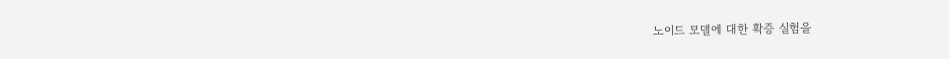노이드 모델에 대한 확증 실험을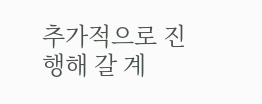추가적으로 진행해 갈 계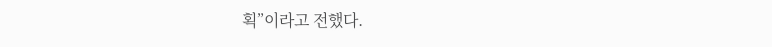획”이라고 전했다.